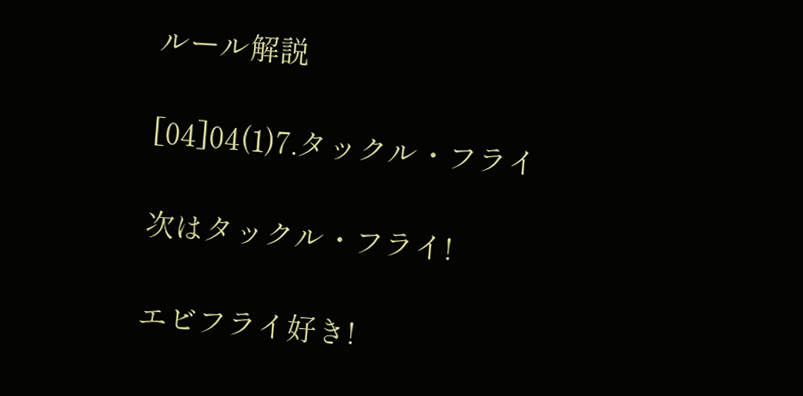ルール解説

[04]04(1)7.タックル・フライ

次はタックル・フライ!

エビフライ好き!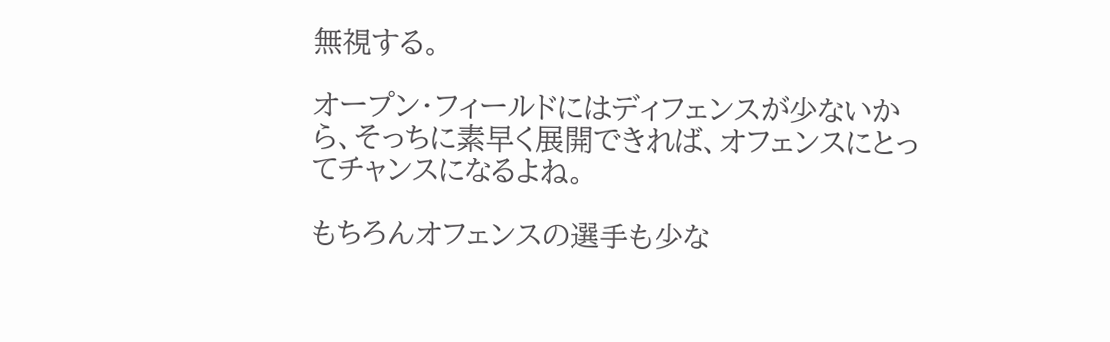無視する。

オープン・フィールドにはディフェンスが少ないから、そっちに素早く展開できれば、オフェンスにとってチャンスになるよね。

もちろんオフェンスの選手も少な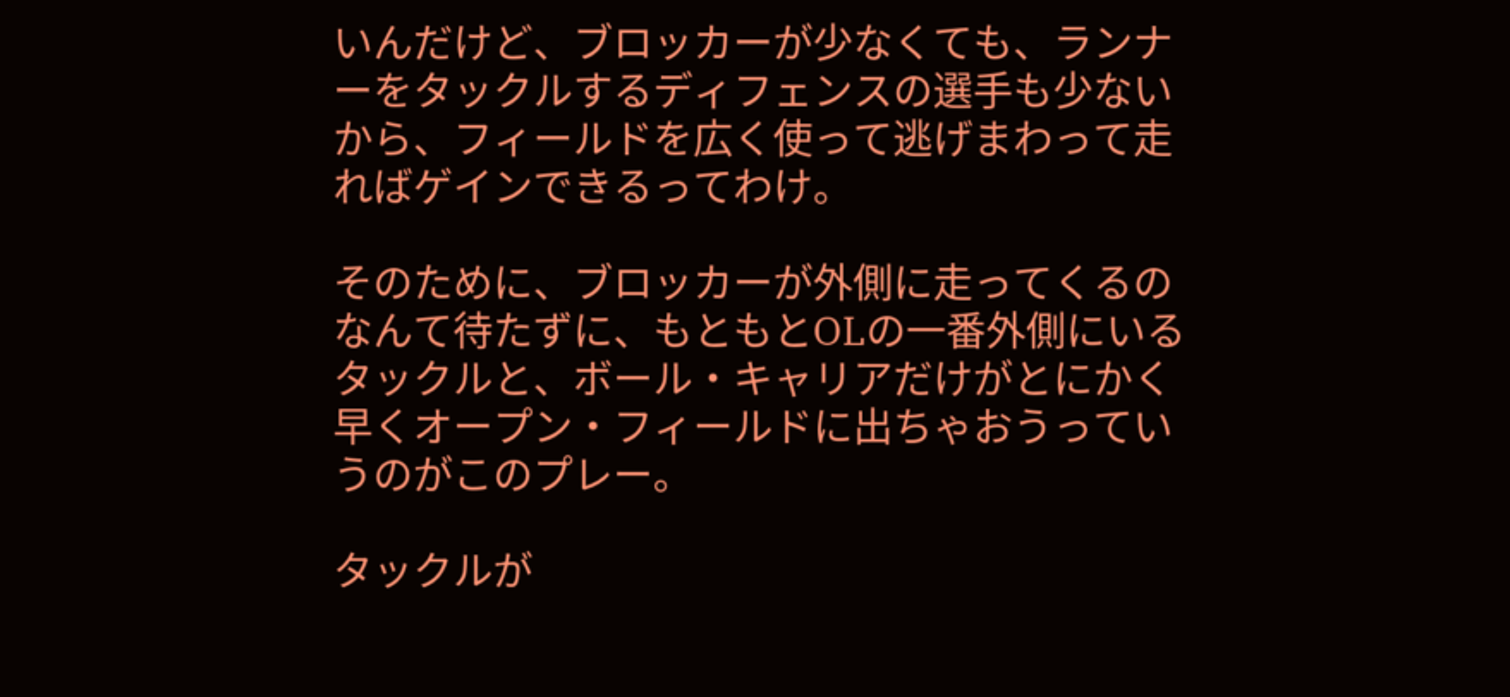いんだけど、ブロッカーが少なくても、ランナーをタックルするディフェンスの選手も少ないから、フィールドを広く使って逃げまわって走ればゲインできるってわけ。

そのために、ブロッカーが外側に走ってくるのなんて待たずに、もともとOLの一番外側にいるタックルと、ボール・キャリアだけがとにかく早くオープン・フィールドに出ちゃおうっていうのがこのプレー。

タックルが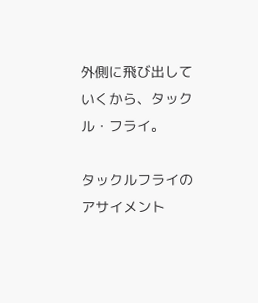外側に飛び出していくから、タックル・フライ。

タックルフライのアサイメント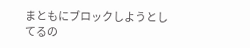まともにブロックしようとしてるの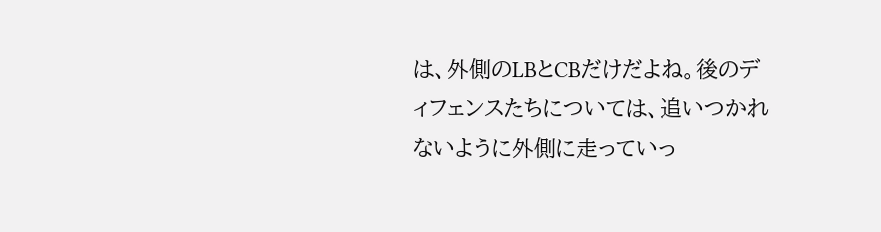は、外側のLBとCBだけだよね。後のディフェンスたちについては、追いつかれないように外側に走っていっ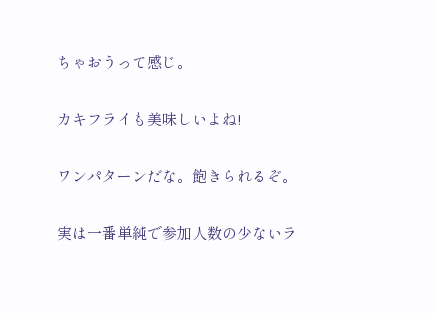ちゃおうって感じ。

カキフライも美味しいよね!

ワンパターンだな。飽きられるぞ。

実は一番単純で参加人数の少ないラ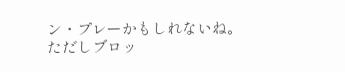ン・プレーかもしれないね。ただしブロッ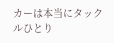カーは本当にタックルひとり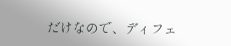だけなので、ディフェ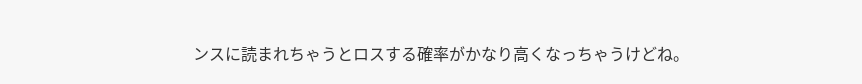ンスに読まれちゃうとロスする確率がかなり高くなっちゃうけどね。